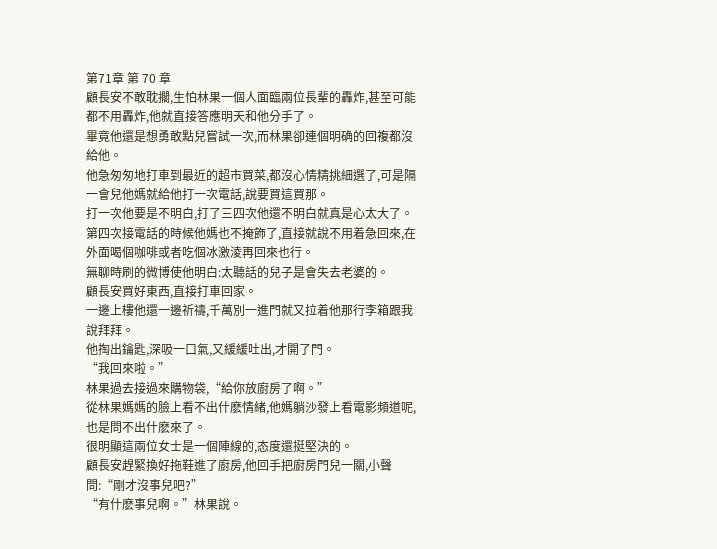第71章 第 70 章
顧長安不敢耽擱,生怕林果一個人面臨兩位長輩的轟炸,甚至可能都不用轟炸,他就直接答應明天和他分手了。
畢竟他還是想勇敢點兒嘗試一次,而林果卻連個明确的回複都沒給他。
他急匆匆地打車到最近的超市買菜,都沒心情精挑細選了,可是隔一會兒他媽就給他打一次電話,說要買這買那。
打一次他要是不明白,打了三四次他還不明白就真是心太大了。
第四次接電話的時候他媽也不掩飾了,直接就說不用着急回來,在外面喝個咖啡或者吃個冰激淩再回來也行。
無聊時刷的微博使他明白:太聽話的兒子是會失去老婆的。
顧長安買好東西,直接打車回家。
一邊上樓他還一邊祈禱,千萬別一進門就又拉着他那行李箱跟我說拜拜。
他掏出鑰匙,深吸一口氣,又緩緩吐出,才開了門。
“我回來啦。”
林果過去接過來購物袋,“給你放廚房了啊。”
從林果媽媽的臉上看不出什麽情緒,他媽躺沙發上看電影頻道呢,也是問不出什麽來了。
很明顯這兩位女士是一個陣線的,态度還挺堅決的。
顧長安趕緊換好拖鞋進了廚房,他回手把廚房門兒一關,小聲問:“剛才沒事兒吧?”
“有什麽事兒啊。”林果說。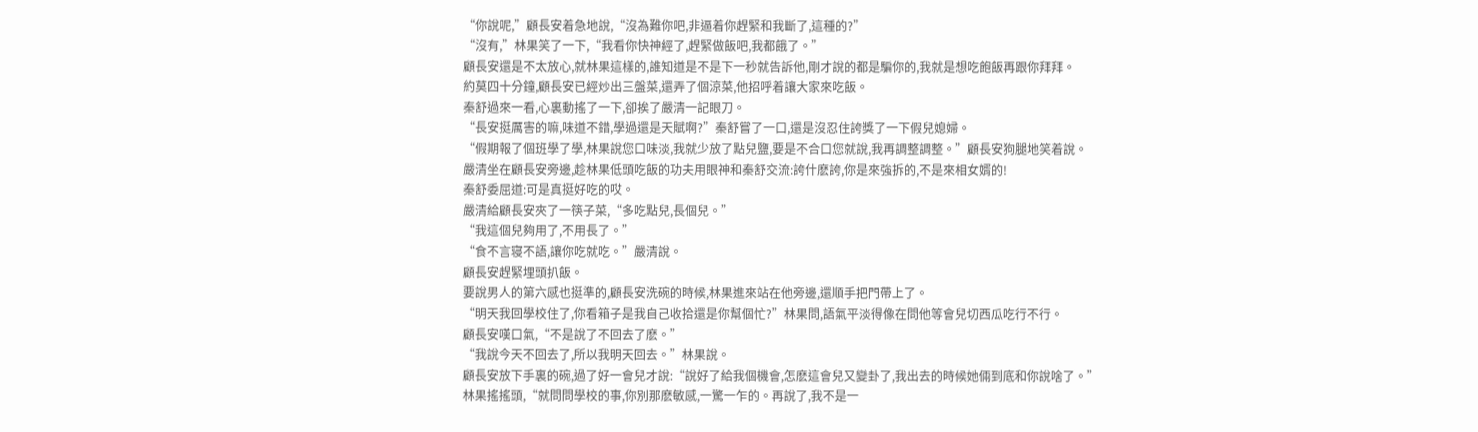“你說呢,”顧長安着急地說,“沒為難你吧,非逼着你趕緊和我斷了,這種的?”
“沒有,”林果笑了一下,“我看你快神經了,趕緊做飯吧,我都餓了。”
顧長安還是不太放心,就林果這樣的,誰知道是不是下一秒就告訴他,剛才說的都是騙你的,我就是想吃飽飯再跟你拜拜。
約莫四十分鐘,顧長安已經炒出三盤菜,還弄了個涼菜,他招呼着讓大家來吃飯。
秦舒過來一看,心裏動搖了一下,卻挨了嚴清一記眼刀。
“長安挺厲害的嘛,味道不錯,學過還是天賦啊?”秦舒嘗了一口,還是沒忍住誇獎了一下假兒媳婦。
“假期報了個班學了學,林果說您口味淡,我就少放了點兒鹽,要是不合口您就說,我再調整調整。”顧長安狗腿地笑着說。
嚴清坐在顧長安旁邊,趁林果低頭吃飯的功夫用眼神和秦舒交流:誇什麽誇,你是來強拆的,不是來相女婿的!
秦舒委屈道:可是真挺好吃的哎。
嚴清給顧長安夾了一筷子菜,“多吃點兒,長個兒。”
“我這個兒夠用了,不用長了。”
“食不言寝不語,讓你吃就吃。”嚴清說。
顧長安趕緊埋頭扒飯。
要說男人的第六感也挺準的,顧長安洗碗的時候,林果進來站在他旁邊,還順手把門帶上了。
“明天我回學校住了,你看箱子是我自己收拾還是你幫個忙?”林果問,語氣平淡得像在問他等會兒切西瓜吃行不行。
顧長安嘆口氣,“不是說了不回去了麽。”
“我說今天不回去了,所以我明天回去。”林果說。
顧長安放下手裏的碗,過了好一會兒才說:“說好了給我個機會,怎麽這會兒又變卦了,我出去的時候她倆到底和你說啥了。”
林果搖搖頭,“就問問學校的事,你別那麽敏感,一驚一乍的。再說了,我不是一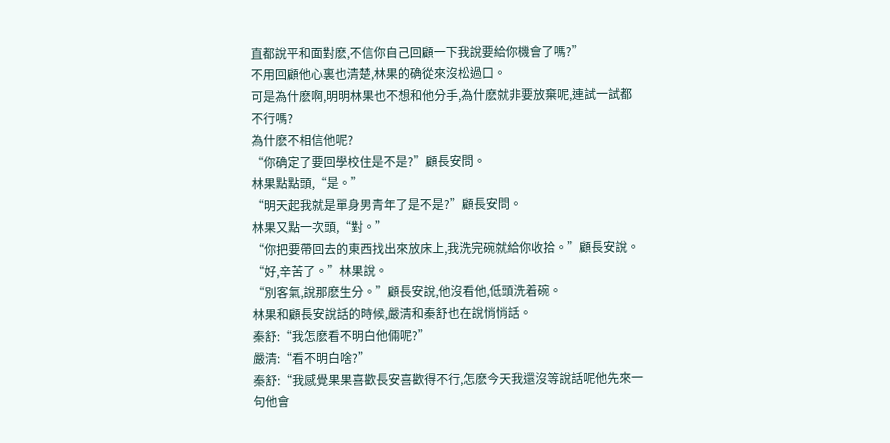直都說平和面對麽,不信你自己回顧一下我說要給你機會了嗎?”
不用回顧他心裏也清楚,林果的确從來沒松過口。
可是為什麽啊,明明林果也不想和他分手,為什麽就非要放棄呢,連試一試都不行嗎?
為什麽不相信他呢?
“你确定了要回學校住是不是?”顧長安問。
林果點點頭,“是。”
“明天起我就是單身男青年了是不是?”顧長安問。
林果又點一次頭,“對。”
“你把要帶回去的東西找出來放床上,我洗完碗就給你收拾。”顧長安說。
“好,辛苦了。”林果說。
“別客氣,說那麽生分。”顧長安說,他沒看他,低頭洗着碗。
林果和顧長安說話的時候,嚴清和秦舒也在說悄悄話。
秦舒:“我怎麽看不明白他倆呢?”
嚴清:“看不明白啥?”
秦舒:“我感覺果果喜歡長安喜歡得不行,怎麽今天我還沒等說話呢他先來一句他會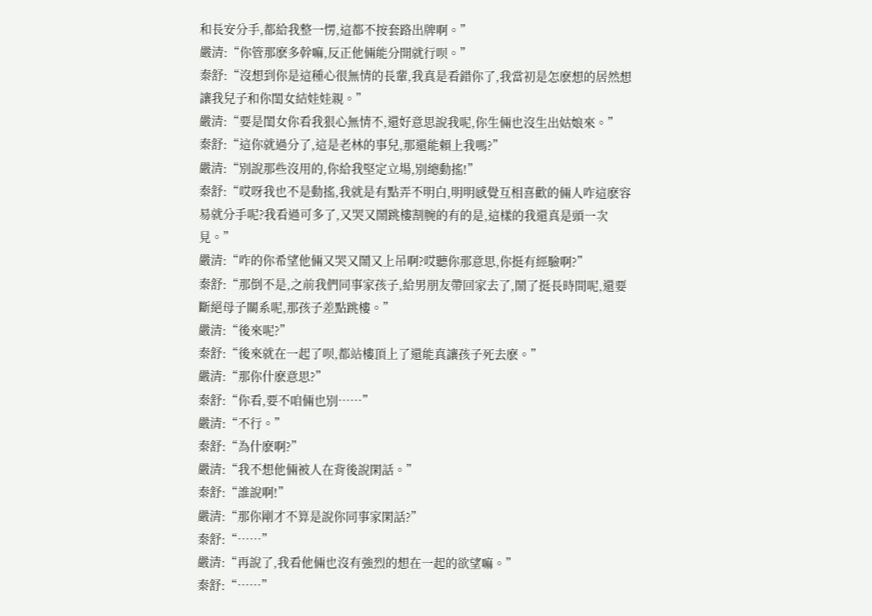和長安分手,都給我整一愣,這都不按套路出牌啊。”
嚴清:“你管那麽多幹嘛,反正他倆能分開就行呗。”
秦舒:“沒想到你是這種心很無情的長輩,我真是看錯你了,我當初是怎麽想的居然想讓我兒子和你閨女結娃娃親。”
嚴清:“要是閨女你看我狠心無情不,還好意思說我呢,你生倆也沒生出姑娘來。”
秦舒:“這你就過分了,這是老林的事兒,那還能賴上我嗎?”
嚴清:“別說那些沒用的,你給我堅定立場,別總動搖!”
秦舒:“哎呀我也不是動搖,我就是有點弄不明白,明明感覺互相喜歡的倆人咋這麽容易就分手呢?我看過可多了,又哭又鬧跳樓割腕的有的是,這樣的我還真是頭一次見。”
嚴清:“咋的你希望他倆又哭又鬧又上吊啊?哎聽你那意思,你挺有經驗啊?”
秦舒:“那倒不是,之前我們同事家孩子,給男朋友帶回家去了,鬧了挺長時間呢,還要斷絕母子關系呢,那孩子差點跳樓。”
嚴清:“後來呢?”
秦舒:“後來就在一起了呗,都站樓頂上了還能真讓孩子死去麽。”
嚴清:“那你什麽意思?”
秦舒:“你看,要不咱倆也別……”
嚴清:“不行。”
秦舒:“為什麽啊?”
嚴清:“我不想他倆被人在背後說閑話。”
秦舒:“誰說啊!”
嚴清:“那你剛才不算是說你同事家閑話?”
秦舒:“……”
嚴清:“再說了,我看他倆也沒有強烈的想在一起的欲望嘛。”
秦舒:“……”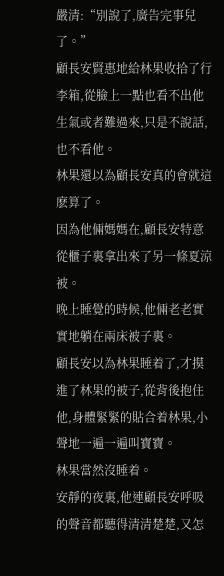嚴清:“別說了,廣告完事兒了。”
顧長安賢惠地給林果收拾了行李箱,從臉上一點也看不出他生氣或者難過來,只是不說話,也不看他。
林果還以為顧長安真的會就這麽算了。
因為他倆媽媽在,顧長安特意從櫃子裏拿出來了另一條夏涼被。
晚上睡覺的時候,他倆老老實實地躺在兩床被子裏。
顧長安以為林果睡着了,才摸進了林果的被子,從背後抱住他,身體緊緊的貼合着林果,小聲地一遍一遍叫寶寶。
林果當然沒睡着。
安靜的夜裏,他連顧長安呼吸的聲音都聽得清清楚楚,又怎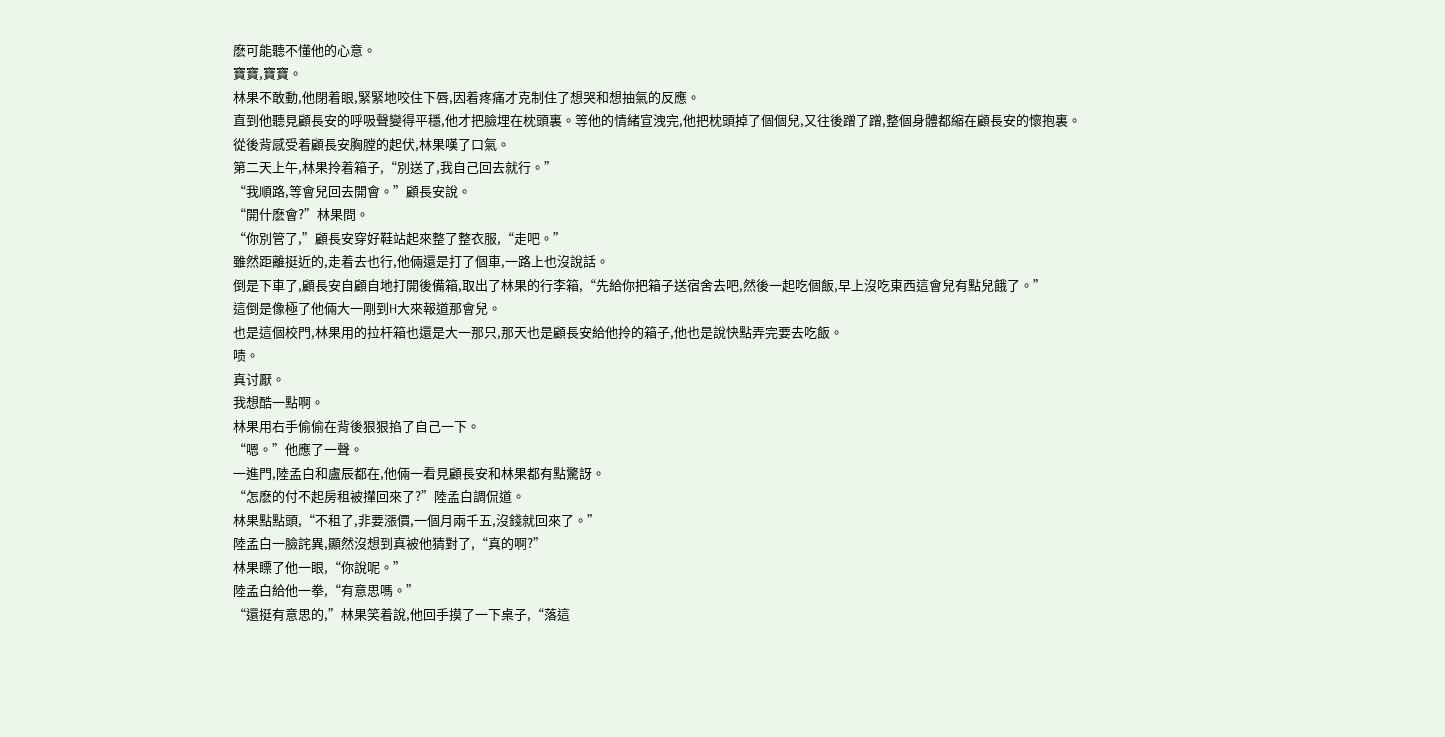麽可能聽不懂他的心意。
寶寶,寶寶。
林果不敢動,他閉着眼,緊緊地咬住下唇,因着疼痛才克制住了想哭和想抽氣的反應。
直到他聽見顧長安的呼吸聲變得平穩,他才把臉埋在枕頭裏。等他的情緒宣洩完,他把枕頭掉了個個兒,又往後蹭了蹭,整個身體都縮在顧長安的懷抱裏。
從後背感受着顧長安胸膛的起伏,林果嘆了口氣。
第二天上午,林果拎着箱子,“別送了,我自己回去就行。”
“我順路,等會兒回去開會。”顧長安說。
“開什麽會?”林果問。
“你別管了,”顧長安穿好鞋站起來整了整衣服,“走吧。”
雖然距離挺近的,走着去也行,他倆還是打了個車,一路上也沒說話。
倒是下車了,顧長安自顧自地打開後備箱,取出了林果的行李箱,“先給你把箱子送宿舍去吧,然後一起吃個飯,早上沒吃東西這會兒有點兒餓了。”
這倒是像極了他倆大一剛到H大來報道那會兒。
也是這個校門,林果用的拉杆箱也還是大一那只,那天也是顧長安給他拎的箱子,他也是說快點弄完要去吃飯。
啧。
真讨厭。
我想酷一點啊。
林果用右手偷偷在背後狠狠掐了自己一下。
“嗯。”他應了一聲。
一進門,陸孟白和盧辰都在,他倆一看見顧長安和林果都有點驚訝。
“怎麽的付不起房租被攆回來了?”陸孟白調侃道。
林果點點頭,“不租了,非要漲價,一個月兩千五,沒錢就回來了。”
陸孟白一臉詫異,顯然沒想到真被他猜對了,“真的啊?”
林果瞟了他一眼,“你說呢。”
陸孟白給他一拳,“有意思嗎。”
“還挺有意思的,”林果笑着說,他回手摸了一下桌子,“落這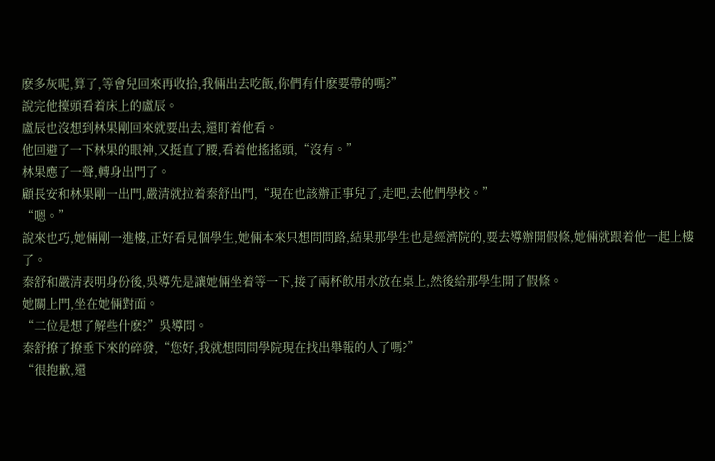麽多灰呢,算了,等會兒回來再收拾,我倆出去吃飯,你們有什麽要帶的嗎?”
說完他擡頭看着床上的盧辰。
盧辰也沒想到林果剛回來就要出去,還盯着他看。
他回避了一下林果的眼神,又挺直了腰,看着他搖搖頭,“沒有。”
林果應了一聲,轉身出門了。
顧長安和林果剛一出門,嚴清就拉着秦舒出門,“現在也該辦正事兒了,走吧,去他們學校。”
“嗯。”
說來也巧,她倆剛一進樓,正好看見個學生,她倆本來只想問問路,結果那學生也是經濟院的,要去導辦開假條,她倆就跟着他一起上樓了。
秦舒和嚴清表明身份後,吳導先是讓她倆坐着等一下,接了兩杯飲用水放在桌上,然後給那學生開了假條。
她關上門,坐在她倆對面。
“二位是想了解些什麽?”吳導問。
秦舒撩了撩垂下來的碎發,“您好,我就想問問學院現在找出舉報的人了嗎?”
“很抱歉,還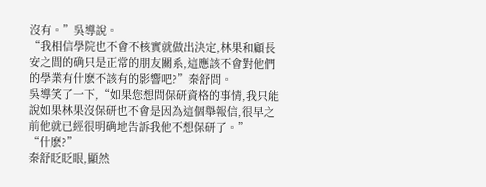沒有。”吳導說。
“我相信學院也不會不核實就做出決定,林果和顧長安之間的确只是正常的朋友關系,這應該不會對他們的學業有什麽不該有的影響吧?”秦舒問。
吳導笑了一下,“如果您想問保研資格的事情,我只能說如果林果沒保研也不會是因為這個舉報信,很早之前他就已經很明确地告訴我他不想保研了。”
“什麽?”
秦舒眨眨眼,顯然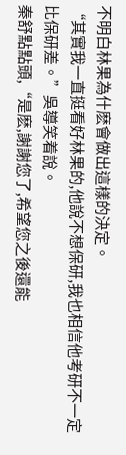不明白林果為什麽會做出這樣的決定。
“其實我一直挺看好林果的,他說不想保研,我也相信他考研不一定比保研差。”吳導笑着說。
秦舒點點頭,“是麽,謝謝您了,希望您之後還能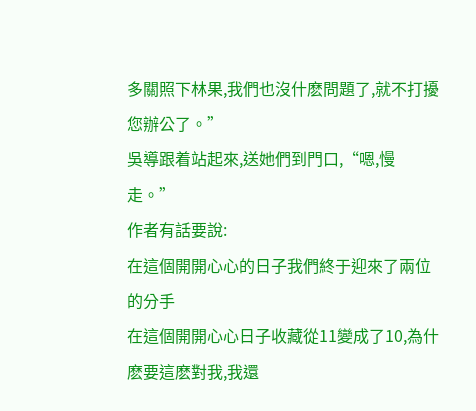多關照下林果,我們也沒什麽問題了,就不打擾您辦公了。”
吳導跟着站起來,送她們到門口,“嗯,慢走。”
作者有話要說:
在這個開開心心的日子我們終于迎來了兩位的分手
在這個開開心心日子收藏從11變成了10,為什麽要這麽對我,我還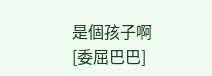是個孩子啊[委屈巴巴]